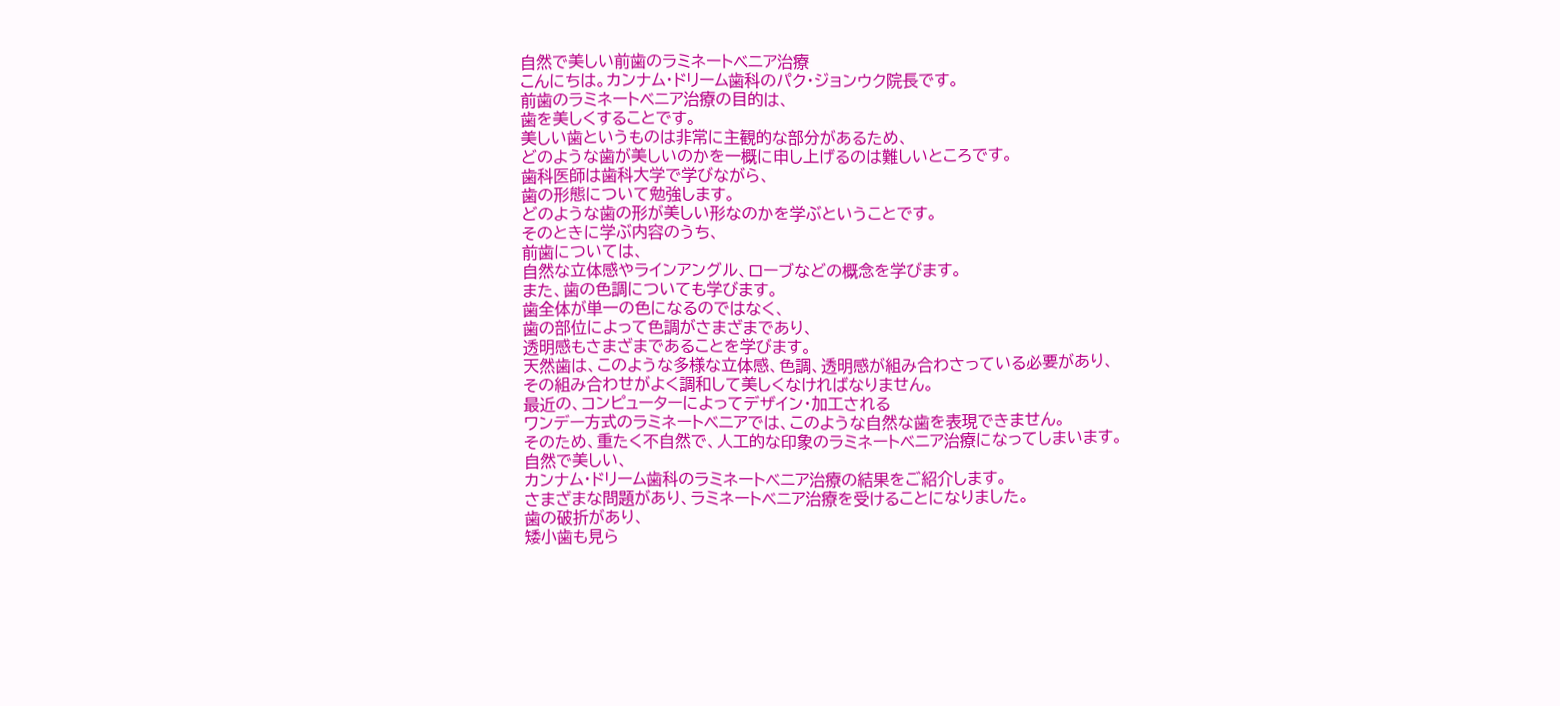自然で美しい前歯のラミネートベニア治療
こんにちは。カンナム・ドリーム歯科のパク・ジョンウク院長です。
前歯のラミネートベニア治療の目的は、
歯を美しくすることです。
美しい歯というものは非常に主観的な部分があるため、
どのような歯が美しいのかを一概に申し上げるのは難しいところです。
歯科医師は歯科大学で学びながら、
歯の形態について勉強します。
どのような歯の形が美しい形なのかを学ぶということです。
そのときに学ぶ内容のうち、
前歯については、
自然な立体感やラインアングル、ローブなどの概念を学びます。
また、歯の色調についても学びます。
歯全体が単一の色になるのではなく、
歯の部位によって色調がさまざまであり、
透明感もさまざまであることを学びます。
天然歯は、このような多様な立体感、色調、透明感が組み合わさっている必要があり、
その組み合わせがよく調和して美しくなければなりません。
最近の、コンピューターによってデザイン・加工される
ワンデー方式のラミネートベニアでは、このような自然な歯を表現できません。
そのため、重たく不自然で、人工的な印象のラミネートベニア治療になってしまいます。
自然で美しい、
カンナム・ドリーム歯科のラミネートベニア治療の結果をご紹介します。
さまざまな問題があり、ラミネートベニア治療を受けることになりました。
歯の破折があり、
矮小歯も見ら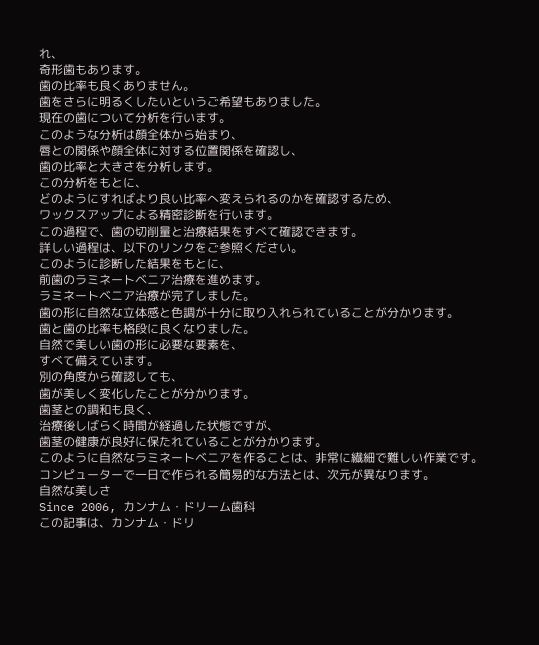れ、
奇形歯もあります。
歯の比率も良くありません。
歯をさらに明るくしたいというご希望もありました。
現在の歯について分析を行います。
このような分析は顔全体から始まり、
唇との関係や顔全体に対する位置関係を確認し、
歯の比率と大きさを分析します。
この分析をもとに、
どのようにすればより良い比率へ変えられるのかを確認するため、
ワックスアップによる精密診断を行います。
この過程で、歯の切削量と治療結果をすべて確認できます。
詳しい過程は、以下のリンクをご参照ください。
このように診断した結果をもとに、
前歯のラミネートベニア治療を進めます。
ラミネートベニア治療が完了しました。
歯の形に自然な立体感と色調が十分に取り入れられていることが分かります。
歯と歯の比率も格段に良くなりました。
自然で美しい歯の形に必要な要素を、
すべて備えています。
別の角度から確認しても、
歯が美しく変化したことが分かります。
歯茎との調和も良く、
治療後しばらく時間が経過した状態ですが、
歯茎の健康が良好に保たれていることが分かります。
このように自然なラミネートベニアを作ることは、非常に繊細で難しい作業です。
コンピューターで一日で作られる簡易的な方法とは、次元が異なります。
自然な美しさ
Since 2006, カンナム・ドリーム歯科
この記事は、カンナム・ドリ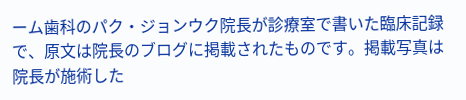ーム歯科のパク・ジョンウク院長が診療室で書いた臨床記録で、原文は院長のブログに掲載されたものです。掲載写真は院長が施術した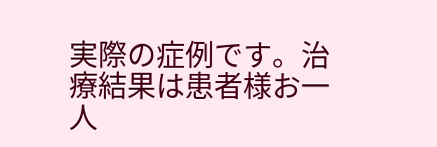実際の症例です。治療結果は患者様お一人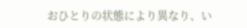おひとりの状態により異なり、い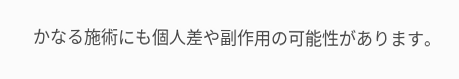かなる施術にも個人差や副作用の可能性があります。